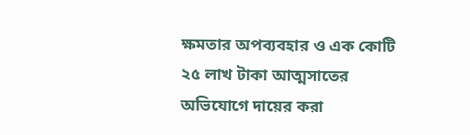ক্ষমতার অপব্যবহার ও এক কোটি ২৫ লাখ টাকা আত্মসাতের অভিযোগে দায়ের করা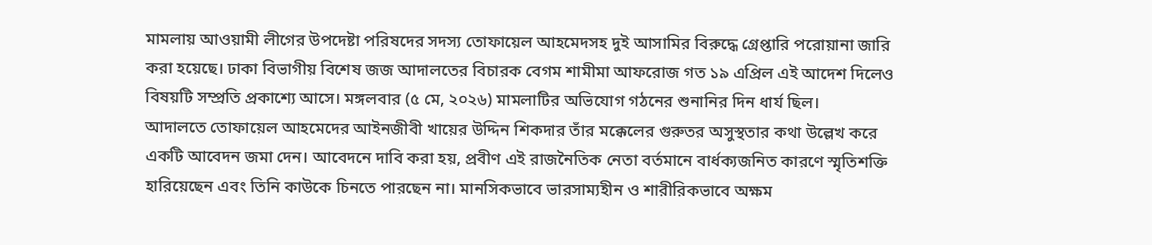মামলায় আওয়ামী লীগের উপদেষ্টা পরিষদের সদস্য তোফায়েল আহমেদসহ দুই আসামির বিরুদ্ধে গ্রেপ্তারি পরোয়ানা জারি করা হয়েছে। ঢাকা বিভাগীয় বিশেষ জজ আদালতের বিচারক বেগম শামীমা আফরোজ গত ১৯ এপ্রিল এই আদেশ দিলেও বিষয়টি সম্প্রতি প্রকাশ্যে আসে। মঙ্গলবার (৫ মে, ২০২৬) মামলাটির অভিযোগ গঠনের শুনানির দিন ধার্য ছিল।
আদালতে তোফায়েল আহমেদের আইনজীবী খায়ের উদ্দিন শিকদার তাঁর মক্কেলের গুরুতর অসুস্থতার কথা উল্লেখ করে একটি আবেদন জমা দেন। আবেদনে দাবি করা হয়, প্রবীণ এই রাজনৈতিক নেতা বর্তমানে বার্ধক্যজনিত কারণে স্মৃতিশক্তি হারিয়েছেন এবং তিনি কাউকে চিনতে পারছেন না। মানসিকভাবে ভারসাম্যহীন ও শারীরিকভাবে অক্ষম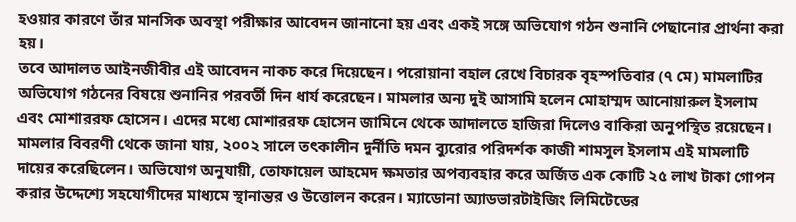হওয়ার কারণে তাঁর মানসিক অবস্থা পরীক্ষার আবেদন জানানো হয় এবং একই সঙ্গে অভিযোগ গঠন শুনানি পেছানোর প্রার্থনা করা হয়।
তবে আদালত আইনজীবীর এই আবেদন নাকচ করে দিয়েছেন। পরোয়ানা বহাল রেখে বিচারক বৃহস্পতিবার (৭ মে) মামলাটির অভিযোগ গঠনের বিষয়ে শুনানির পরবর্তী দিন ধার্য করেছেন। মামলার অন্য দুই আসামি হলেন মোহাম্মদ আনোয়ারুল ইসলাম এবং মোশাররফ হোসেন। এদের মধ্যে মোশাররফ হোসেন জামিনে থেকে আদালতে হাজিরা দিলেও বাকিরা অনুপস্থিত রয়েছেন।
মামলার বিবরণী থেকে জানা যায়, ২০০২ সালে তৎকালীন দুর্নীতি দমন ব্যুরোর পরিদর্শক কাজী শামসুল ইসলাম এই মামলাটি দায়ের করেছিলেন। অভিযোগ অনুযায়ী, তোফায়েল আহমেদ ক্ষমতার অপব্যবহার করে অর্জিত এক কোটি ২৫ লাখ টাকা গোপন করার উদ্দেশ্যে সহযোগীদের মাধ্যমে স্থানান্তর ও উত্তোলন করেন। ম্যাডোনা অ্যাডভারটাইজিং লিমিটেডের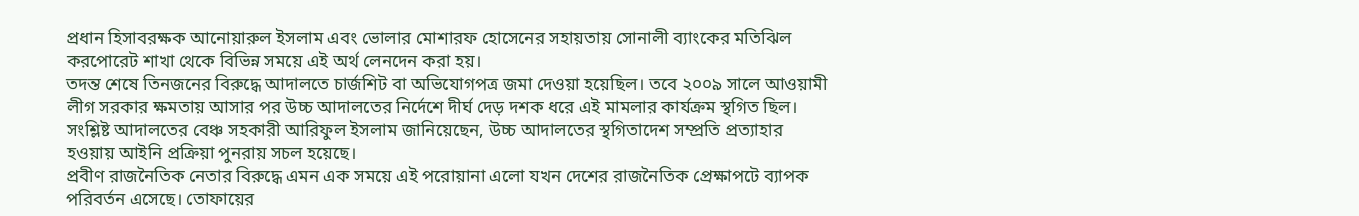প্রধান হিসাবরক্ষক আনোয়ারুল ইসলাম এবং ভোলার মোশারফ হোসেনের সহায়তায় সোনালী ব্যাংকের মতিঝিল করপোরেট শাখা থেকে বিভিন্ন সময়ে এই অর্থ লেনদেন করা হয়।
তদন্ত শেষে তিনজনের বিরুদ্ধে আদালতে চার্জশিট বা অভিযোগপত্র জমা দেওয়া হয়েছিল। তবে ২০০৯ সালে আওয়ামী লীগ সরকার ক্ষমতায় আসার পর উচ্চ আদালতের নির্দেশে দীর্ঘ দেড় দশক ধরে এই মামলার কার্যক্রম স্থগিত ছিল। সংশ্লিষ্ট আদালতের বেঞ্চ সহকারী আরিফুল ইসলাম জানিয়েছেন, উচ্চ আদালতের স্থগিতাদেশ সম্প্রতি প্রত্যাহার হওয়ায় আইনি প্রক্রিয়া পুনরায় সচল হয়েছে।
প্রবীণ রাজনৈতিক নেতার বিরুদ্ধে এমন এক সময়ে এই পরোয়ানা এলো যখন দেশের রাজনৈতিক প্রেক্ষাপটে ব্যাপক পরিবর্তন এসেছে। তোফায়ের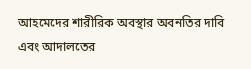আহমেদের শারীরিক অবস্থার অবনতির দাবি এবং আদালতের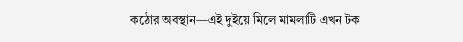কঠোর অবস্থান—এই দুইয়ে মিলে মামলাটি এখন টক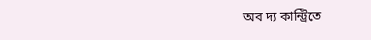অব দ্য কান্ট্রিতে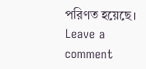পরিণত হয়েছে।
Leave a comment